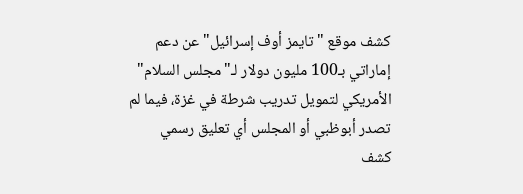كشف موقع "تايمز أوف إسرائيل" عن دعم إماراتي بـ100 مليون دولار لـ"مجلس السلام" الأمريكي لتمويل تدريب شرطة في غزة، فيما لم تصدر أبوظبي أو المجلس أي تعليق رسمي
كشف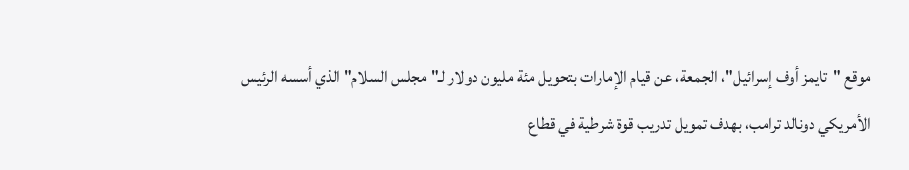موقع "تايمز أوف إسرائيل"، الجمعة، عن قيام الإمارات بتحويل مئة مليون دولار لـ"مجلس السلام" الذي أسسه الرئيس الأمريكي دونالد ترامب، بهدف تمويل تدريب قوة شرطية في قطاع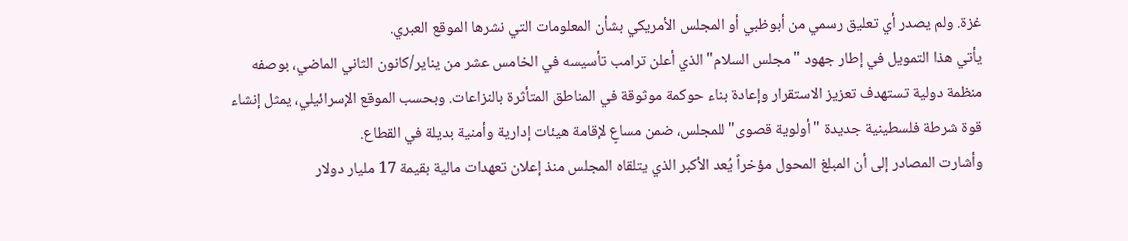غزة. ولم يصدر أي تعليق رسمي من أبوظبي أو المجلس الأمريكي بشأن المعلومات التي نشرها الموقع العبري.
يأتي هذا التمويل في إطار جهود "مجلس السلام" الذي أعلن ترامب تأسيسه في الخامس عشر من يناير/كانون الثاني الماضي، بوصفه منظمة دولية تستهدف تعزيز الاستقرار وإعادة بناء حوكمة موثوقة في المناطق المتأثرة بالنزاعات. وبحسب الموقع الإسرائيلي، يمثل إنشاء قوة شرطة فلسطينية جديدة "أولوية قصوى" للمجلس، ضمن مساعٍ لإقامة هيئات إدارية وأمنية بديلة في القطاع.
وأشارت المصادر إلى أن المبلغ المحول مؤخراً يُعد الأكبر الذي يتلقاه المجلس منذ إعلان تعهدات مالية بقيمة 17 مليار دولار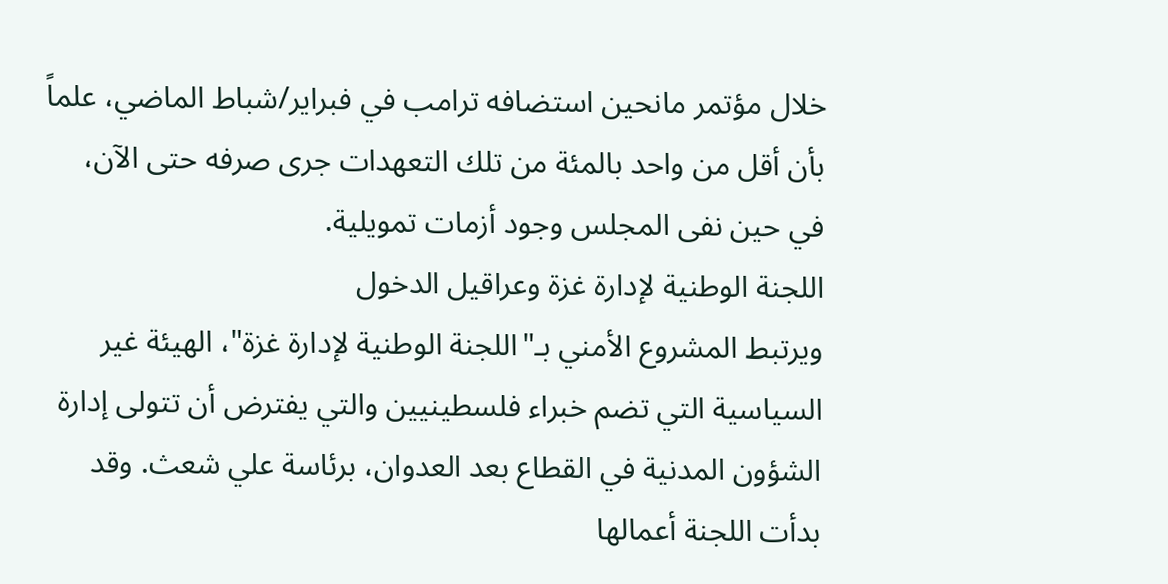خلال مؤتمر مانحين استضافه ترامب في فبراير/شباط الماضي، علماً بأن أقل من واحد بالمئة من تلك التعهدات جرى صرفه حتى الآن، في حين نفى المجلس وجود أزمات تمويلية.
اللجنة الوطنية لإدارة غزة وعراقيل الدخول
ويرتبط المشروع الأمني بـ"اللجنة الوطنية لإدارة غزة"، الهيئة غير السياسية التي تضم خبراء فلسطينيين والتي يفترض أن تتولى إدارة الشؤون المدنية في القطاع بعد العدوان، برئاسة علي شعث. وقد بدأت اللجنة أعمالها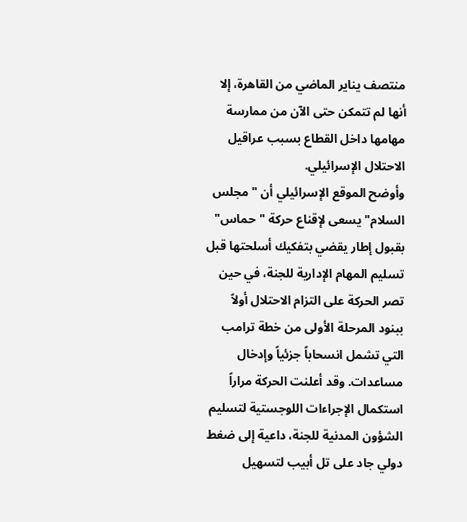منتصف يناير الماضي من القاهرة، إلا أنها لم تتمكن حتى الآن من ممارسة مهامها داخل القطاع بسبب عراقيل الاحتلال الإسرائيلي.
وأوضح الموقع الإسرائيلي أن "مجلس السلام" يسعى لإقناع حركة "حماس" بقبول إطار يقضي بتفكيك أسلحتها قبل تسليم المهام الإدارية للجنة، في حين تصر الحركة على التزام الاحتلال أولاً ببنود المرحلة الأولى من خطة ترامب التي تشمل انسحاباً جزئياً وإدخال مساعدات. وقد أعلنت الحركة مراراً استكمال الإجراءات اللوجستية لتسليم الشؤون المدنية للجنة، داعية إلى ضغط دولي جاد على تل أبيب لتسهيل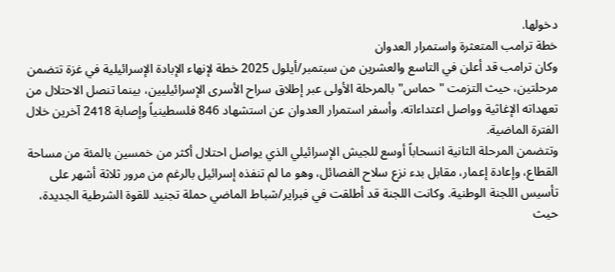دخولها.
خطة ترامب المتعثرة واستمرار العدوان
وكان ترامب قد أعلن في التاسع والعشرين من سبتمبر/أيلول 2025 خطة لإنهاء الإبادة الإسرائيلية في غزة تتضمن مرحلتين، حيث التزمت "حماس" بالمرحلة الأولى عبر إطلاق سراح الأسرى الإسرائيليين، بينما تنصل الاحتلال من تعهداته الإغاثية وواصل اعتداءاته. وأسفر استمرار العدوان عن استشهاد 846 فلسطينياً وإصابة 2418 آخرين خلال الفترة الماضية.
وتتضمن المرحلة الثانية انسحاباً أوسع للجيش الإسرائيلي الذي يواصل احتلال أكثر من خمسين بالمئة من مساحة القطاع، وإعادة إعمار، مقابل بدء نزع سلاح الفصائل، وهو ما لم تنفذه إسرائيل بالرغم من مرور ثلاثة أشهر على تأسيس اللجنة الوطنية. وكانت اللجنة قد أطلقت في فبراير/شباط الماضي حملة تجنيد للقوة الشرطية الجديدة، حيث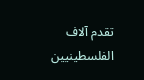تقدم آلاف الفلسطينيين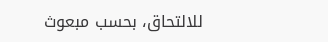للالتحاق، بحسب مبعوث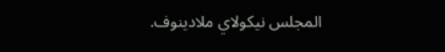المجلس نيكولاي ملادينوف.